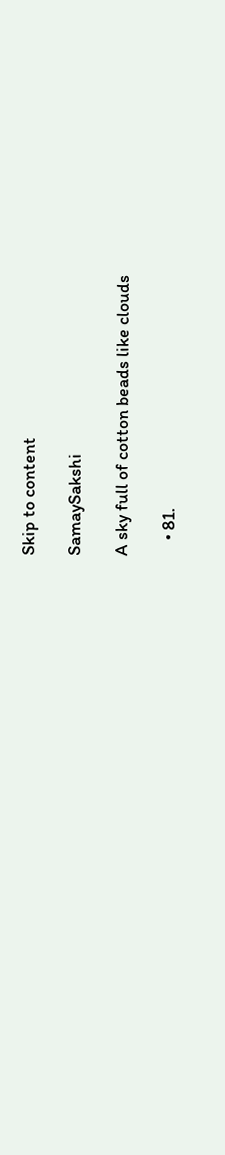Skip to content

SamaySakshi

A sky full of cotton beads like clouds

    • 81.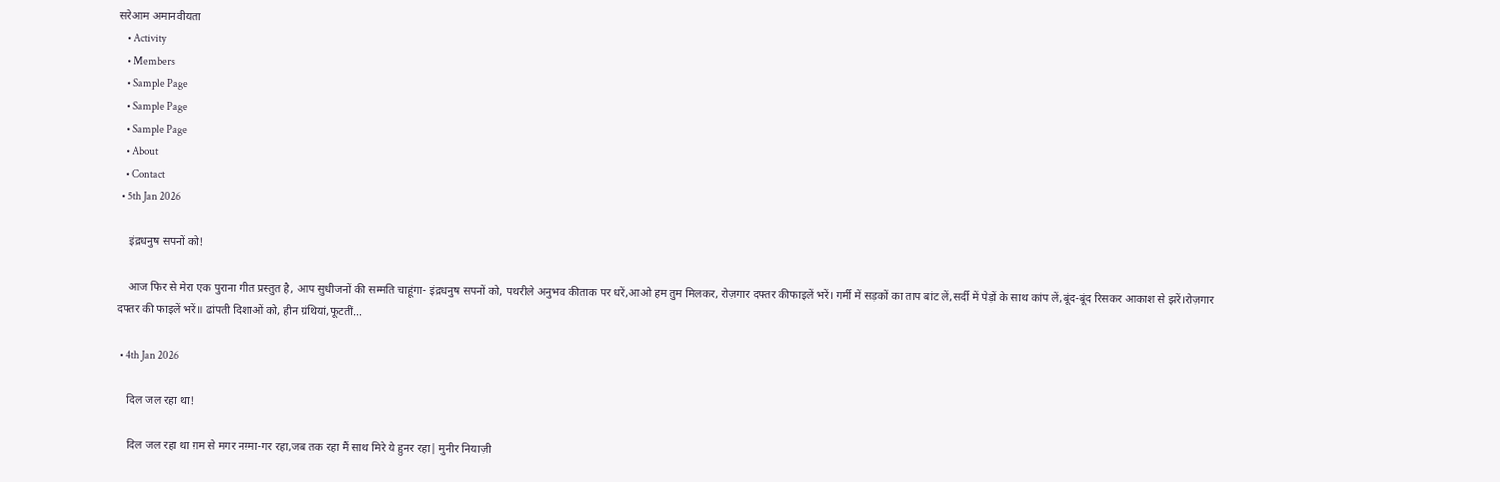सरेआम अमानवीयता
    • Activity
    • Members
    • Sample Page
    • Sample Page
    • Sample Page
    • About
    • Contact
  • 5th Jan 2026

    इंद्रधनुष सपनों को!

    आज फिर से मेरा एक पुराना गीत प्रस्तुत है, आप सुधीजनों की सम्मति चाहूंगा- इंद्रधनुष सपनों को, पथरीले अनुभव कीताक पर धरें,आओ हम तुम मिलकर, रोज़गार दफ्तर कीफाइलें भरें। गर्मी में सड़कों का ताप बांट लें,सर्दी में पेड़ों के साथ कांप लें,बूंद-बूंद रिसकर आकाश से झरें।रोज़गार दफ्तर की फाइलें भरें॥ ढांपती दिशाओं को, हीन ग्रंथियां,फूटतीं…

  • 4th Jan 2026

    दिल जल रहा था!

    दिल जल रहा था ग़म से मगर नग़्मा-गर रहा,जब तक रहा मैं साथ मिरे ये हुनर रहा| मुनीर नियाज़ी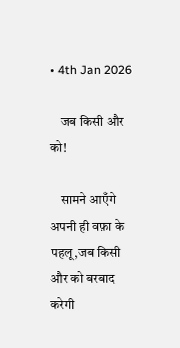• 4th Jan 2026

    जब किसी और को!

    सामने आएँगे अपनी ही वफ़ा के पहलू,जब किसी और को बरबाद करेगी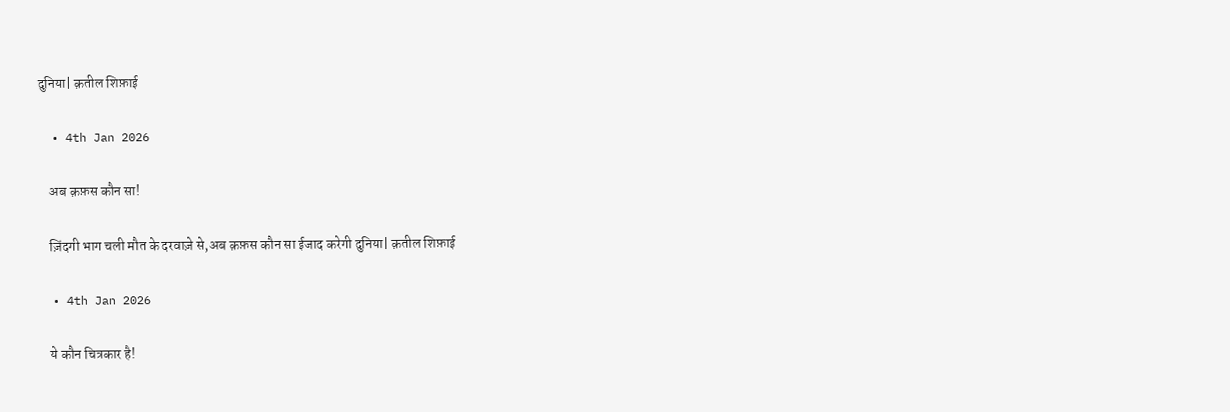दुनिया| क़तील शिफ़ाई

  • 4th Jan 2026

    अब क़फ़स कौन सा!

    ज़िंदगी भाग चली मौत के दरवाज़े से,अब क़फ़स कौन सा ईजाद करेगी दुनिया| क़तील शिफ़ाई

  • 4th Jan 2026

    ये कौन चित्रकार है!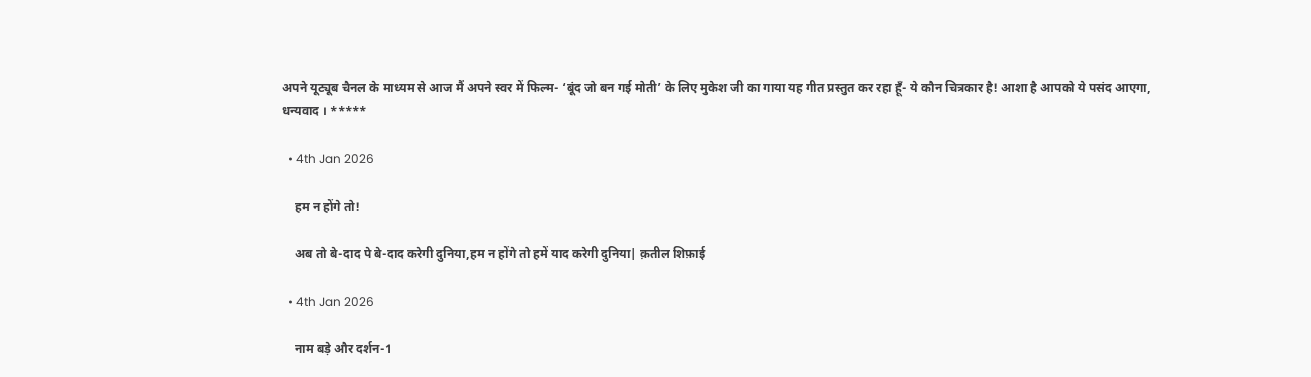अपने यूट्यूब चैनल के माध्यम से आज मैं अपने स्वर में फिल्म- ‘बूंद जो बन गई मोती’ के लिए मुकेश जी का गाया यह गीत प्रस्तुत कर रहा हूँ- ये कौन चित्रकार है! आशा है आपको ये पसंद आएगा, धन्यवाद । *****

  • 4th Jan 2026

    हम न होंगे तो!

    अब तो बे-दाद पे बे-दाद करेगी दुनिया,हम न होंगे तो हमें याद करेगी दुनिया| क़तील शिफ़ाई

  • 4th Jan 2026

    नाम बड़े और दर्शन-1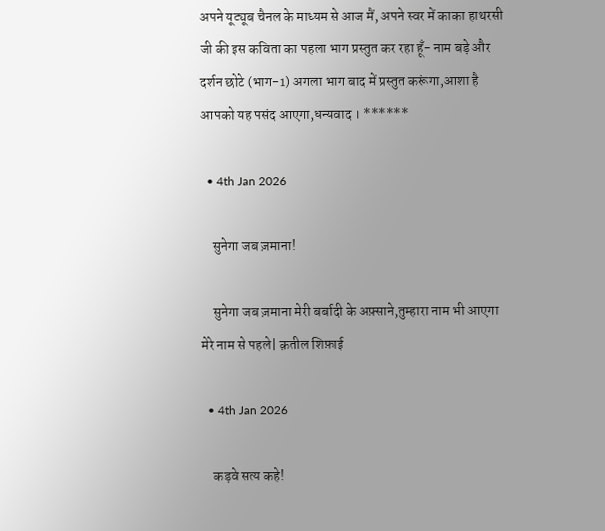अपने यूट्यूब चैनल के माध्यम से आज मैं, अपने स्वर में काका हाथरसी जी की इस कविता का पहला भाग प्रस्तुत कर रहा हूँ- नाम बड़े और दर्शन छोटे (भाग-1) अगला भाग बाद में प्रस्तुत करूंगा,आशा है आपको यह पसंद आएगा,धन्यवाद । ******

  • 4th Jan 2026

    सुनेगा जब ज़माना!

    सुनेगा जब ज़माना मेरी बर्बादी के अफ़्साने,तुम्हारा नाम भी आएगा मेरे नाम से पहले| क़तील शिफ़ाई

  • 4th Jan 2026

    कड़वे सत्य कहे!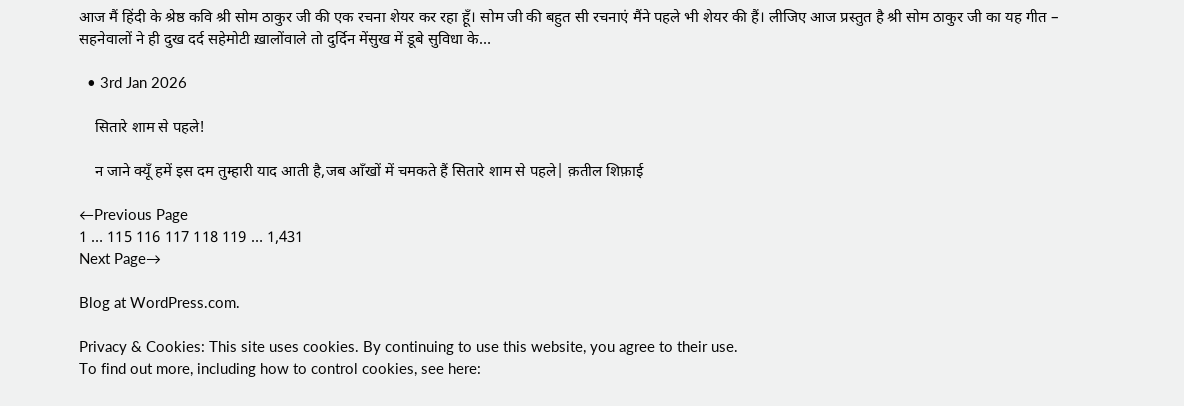आज मैं हिंदी के श्रेष्ठ कवि श्री सोम ठाकुर जी की एक रचना शेयर कर रहा हूँ। सोम जी की बहुत सी रचनाएं मैंने पहले भी शेयर की हैं। लीजिए आज प्रस्तुत है श्री सोम ठाकुर जी का यह गीत – सहनेवालों ने ही दुख दर्द सहेमोटी ख़ालोंवाले तो दुर्दिन मेंसुख में डूबे सुविधा के…

  • 3rd Jan 2026

    सितारे शाम से पहले!

    न जाने क्यूँ हमें इस दम तुम्हारी याद आती है,जब आँखों में चमकते हैं सितारे शाम से पहले| क़तील शिफ़ाई

←Previous Page
1 … 115 116 117 118 119 … 1,431
Next Page→

Blog at WordPress.com.

Privacy & Cookies: This site uses cookies. By continuing to use this website, you agree to their use.
To find out more, including how to control cookies, see here: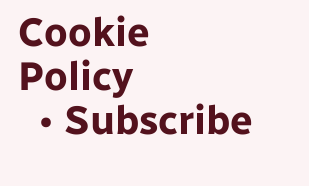Cookie Policy
  • Subscribe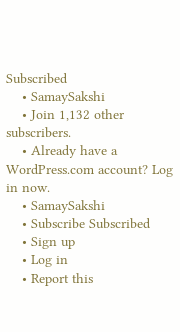Subscribed
    • SamaySakshi
    • Join 1,132 other subscribers.
    • Already have a WordPress.com account? Log in now.
    • SamaySakshi
    • Subscribe Subscribed
    • Sign up
    • Log in
    • Report this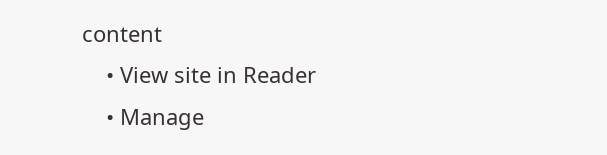content
    • View site in Reader
    • Manage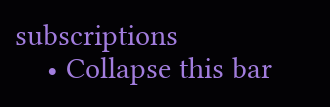subscriptions
    • Collapse this bar